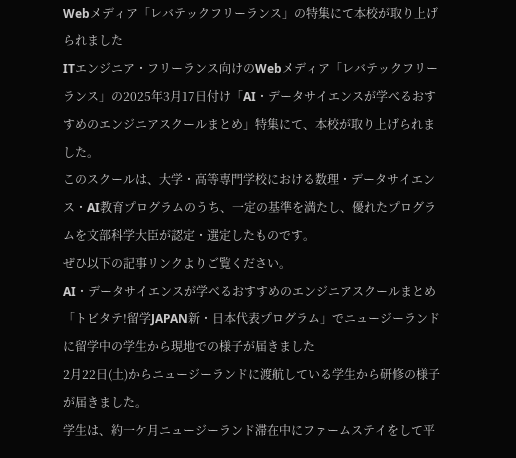Webメディア「レバテックフリーランス」の特集にて本校が取り上げられました
ITエンジニア・フリーランス向けのWebメディア「レバテックフリーランス」の2025年3月17日付け「AI・データサイエンスが学べるおすすめのエンジニアスクールまとめ」特集にて、本校が取り上げられました。
このスクールは、大学・高等専門学校における数理・データサイエンス・AI教育プログラムのうち、一定の基準を満たし、優れたプログラムを文部科学大臣が認定・選定したものです。
ぜひ以下の記事リンクよりご覧ください。
AI・データサイエンスが学べるおすすめのエンジニアスクールまとめ
「トビタテ!留学JAPAN新・日本代表プログラム」でニュージーランドに留学中の学生から現地での様子が届きました
2月22日(土)からニュージーランドに渡航している学生から研修の様子が届きました。
学生は、約一ケ月ニュージーランド滞在中にファームステイをして平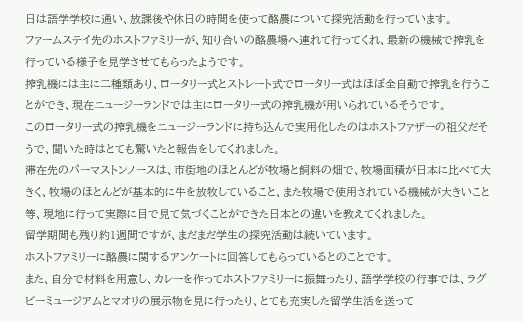日は語学学校に通い、放課後や休日の時間を使って酪農について探究活動を行っています。
ファームステイ先のホストファミリーが、知り合いの酪農場へ連れて行ってくれ、最新の機械で搾乳を行っている様子を見学させてもらったようです。
搾乳機には主に二種類あり、ロータリー式とストレート式でロータリー式はほぼ全自動で搾乳を行うことができ、現在ニュージーランドでは主にロータリー式の搾乳機が用いられているそうです。
このロータリー式の搾乳機をニュージーランドに持ち込んで実用化したのはホストファザーの祖父だそうで、聞いた時はとても驚いたと報告をしてくれました。
滞在先のパーマストンノースは、市街地のほとんどが牧場と飼料の畑で、牧場面積が日本に比べて大きく、牧場のほとんどが基本的に牛を放牧していること、また牧場で使用されている機械が大きいこと等、現地に行って実際に目で見て気づくことができた日本との違いを教えてくれました。
留学期間も残り約1週間ですが、まだまだ学生の探究活動は続いています。
ホストファミリーに酪農に関するアンケートに回答してもらっているとのことです。
また、自分で材料を用意し、カレーを作ってホストファミリーに振舞ったり、語学学校の行事では、ラグビーミュージアムとマオリの展示物を見に行ったり、とても充実した留学生活を送って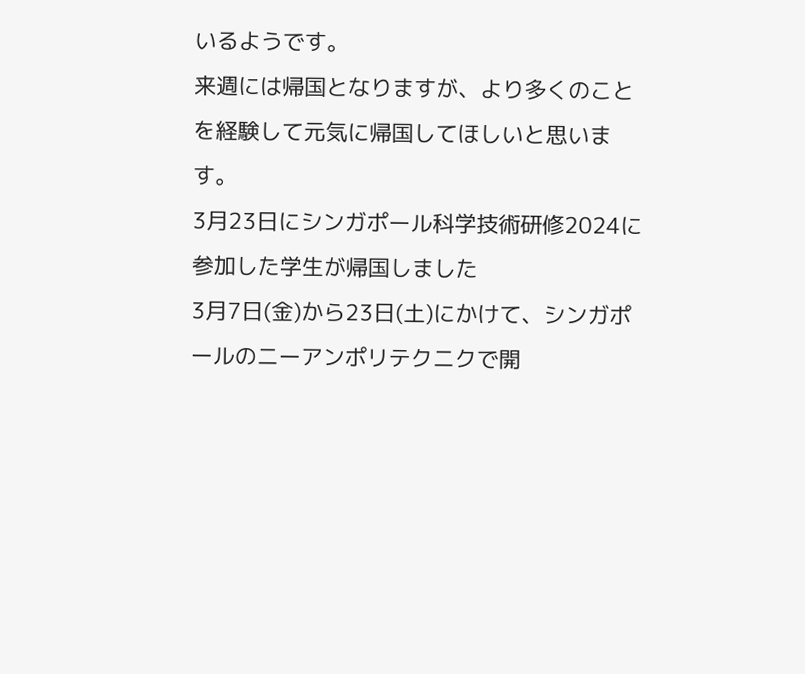いるようです。
来週には帰国となりますが、より多くのことを経験して元気に帰国してほしいと思います。
3月23日にシンガポール科学技術研修2024に参加した学生が帰国しました
3月7日(金)から23日(土)にかけて、シンガポールのニーアンポリテクニクで開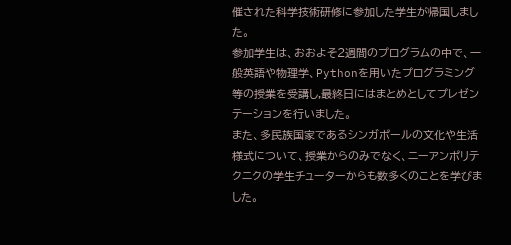催された科学技術研修に参加した学生が帰国しました。
参加学生は、おおよそ2週間のプログラムの中で、一般英語や物理学、Pythonを用いたプログラミング等の授業を受講し,最終日にはまとめとしてプレゼンテーションを行いました。
また、多民族国家であるシンガポールの文化や生活様式について、授業からのみでなく、ニーアンポリテクニクの学生チューターからも数多くのことを学びました。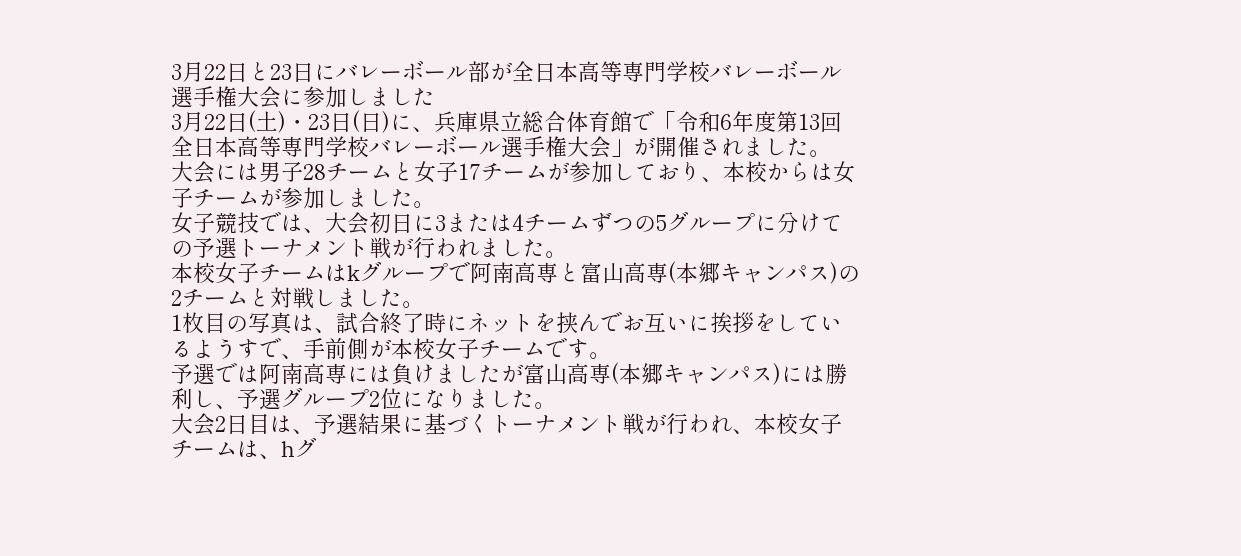3月22日と23日にバレーボール部が全日本高等専門学校バレーボール選手権大会に参加しました
3月22日(土)・23日(日)に、兵庫県立総合体育館で「令和6年度第13回全日本高等専門学校バレーボール選手権大会」が開催されました。
大会には男子28チームと女子17チームが参加しており、本校からは女子チームが参加しました。
女子競技では、大会初日に3または4チームずつの5グループに分けての予選トーナメント戦が行われました。
本校女子チームはkグループで阿南高専と富山高専(本郷キャンパス)の2チームと対戦しました。
1枚目の写真は、試合終了時にネットを挟んでお互いに挨拶をしているようすで、手前側が本校女子チームです。
予選では阿南高専には負けましたが富山高専(本郷キャンパス)には勝利し、予選グループ2位になりました。
大会2日目は、予選結果に基づくトーナメント戦が行われ、本校女子チームは、hグ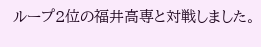ループ2位の福井高専と対戦しました。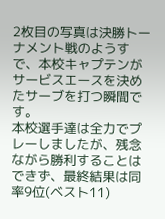2枚目の写真は決勝トーナメント戦のようすで、本校キャプテンがサービスエースを決めたサーブを打つ瞬間です。
本校選手達は全力でプレーしましたが、残念ながら勝利することはできず、最終結果は同率9位(ベスト11)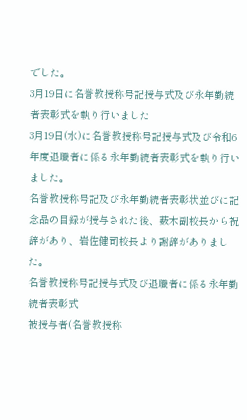でした。
3月19日に名誉教授称号記授与式及び永年勤続者表彰式を執り行いました
3月19日(水)に名誉教授称号記授与式及び令和6年度退職者に係る永年勤続者表彰式を執り行いました。
名誉教授称号記及び永年勤続者表彰状並びに記念品の目録が授与された後、薮木副校長から祝辞があり、岩佐健司校長より謝辞がありました。
名誉教授称号記授与式及び退職者に係る永年勤続者表彰式
被授与者(名誉教授称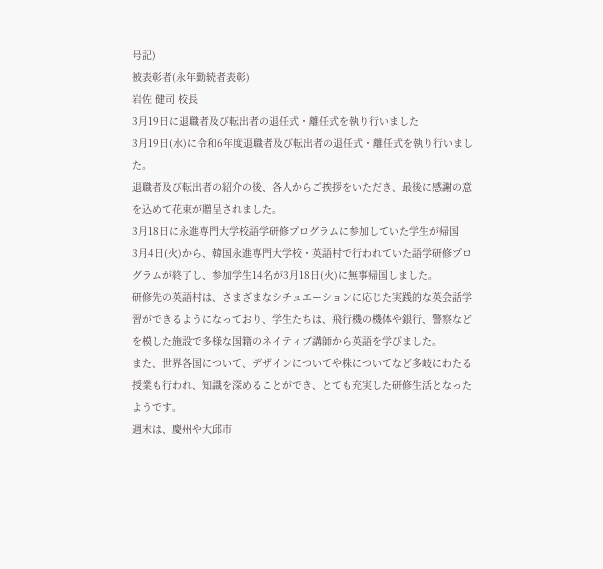号記)
被表彰者(永年勤続者表彰)
岩佐 健司 校長
3月19日に退職者及び転出者の退任式・離任式を執り行いました
3月19日(水)に令和6年度退職者及び転出者の退任式・離任式を執り行いました。
退職者及び転出者の紹介の後、各人からご挨拶をいただき、最後に感謝の意を込めて花束が贈呈されました。
3月18日に永進専門大学校語学研修プログラムに参加していた学生が帰国
3月4日(火)から、韓国永進専門大学校・英語村で行われていた語学研修プログラムが終了し、参加学生14名が3月18日(火)に無事帰国しました。
研修先の英語村は、さまざまなシチュエーションに応じた実践的な英会話学習ができるようになっており、学生たちは、飛行機の機体や銀行、警察などを模した施設で多様な国籍のネイティブ講師から英語を学びました。
また、世界各国について、デザインについてや株についてなど多岐にわたる授業も行われ、知識を深めることができ、とても充実した研修生活となったようです。
週末は、慶州や大邱市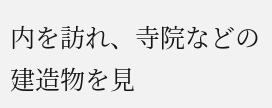内を訪れ、寺院などの建造物を見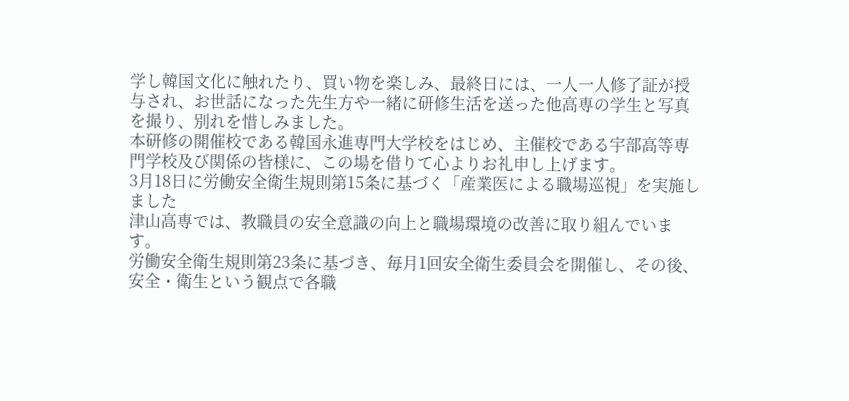学し韓国文化に触れたり、買い物を楽しみ、最終日には、一人一人修了証が授与され、お世話になった先生方や一緒に研修生活を送った他高専の学生と写真を撮り、別れを惜しみました。
本研修の開催校である韓国永進専門大学校をはじめ、主催校である宇部高等専門学校及び関係の皆様に、この場を借りて心よりお礼申し上げます。
3月18日に労働安全衛生規則第15条に基づく「産業医による職場巡視」を実施しました
津山高専では、教職員の安全意識の向上と職場環境の改善に取り組んでいます。
労働安全衛生規則第23条に基づき、毎月1回安全衛生委員会を開催し、その後、安全・衛生という観点で各職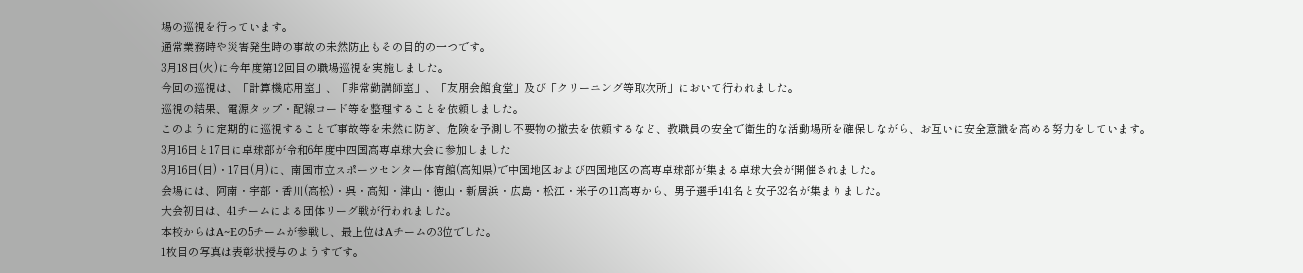場の巡視を行っています。
通常業務時や災害発生時の事故の未然防止もその目的の一つです。
3月18日(火)に今年度第12回目の職場巡視を実施しました。
今回の巡視は、「計算機応用室」、「非常勤講師室」、「友朋会館食堂」及び「クリーニング等取次所」において行われました。
巡視の結果、電源タップ・配線コード等を整理することを依頼しました。
このように定期的に巡視することで事故等を未然に防ぎ、危険を予測し不要物の撤去を依頼するなど、教職員の安全で衛生的な活動場所を確保しながら、お互いに安全意識を高める努力をしています。
3月16日と17日に卓球部が令和6年度中四国高専卓球大会に参加しました
3月16日(日)・17日(月)に、南国市立スポーツセンター体育館(高知県)で中国地区および四国地区の高専卓球部が集まる卓球大会が開催されました。
会場には、阿南・宇部・香川(高松)・呉・高知・津山・徳山・新居浜・広島・松江・米子の11高専から、男子選手141名と女子32名が集まりました。
大会初日は、41チームによる団体リーグ戦が行われました。
本校からはA~Eの5チームが参戦し、最上位はAチームの3位でした。
1枚目の写真は表彰状授与のようすです。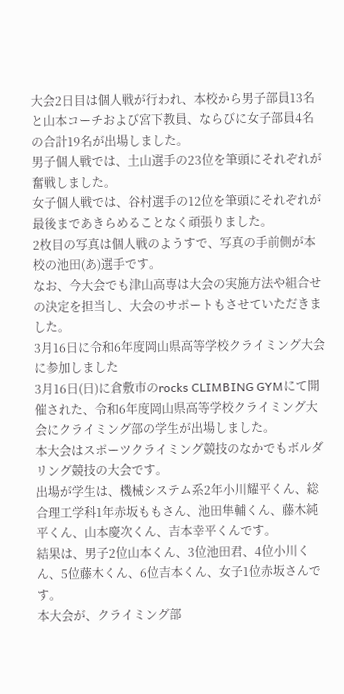大会2日目は個人戦が行われ、本校から男子部員13名と山本コーチおよび宮下教員、ならびに女子部員4名の合計19名が出場しました。
男子個人戦では、土山選手の23位を筆頭にそれぞれが奮戦しました。
女子個人戦では、谷村選手の12位を筆頭にそれぞれが最後まであきらめることなく頑張りました。
2枚目の写真は個人戦のようすで、写真の手前側が本校の池田(あ)選手です。
なお、今大会でも津山高専は大会の実施方法や組合せの決定を担当し、大会のサポートもさせていただきました。
3月16日に令和6年度岡山県高等学校クライミング大会に参加しました
3月16日(日)に倉敷市のrocks CLIMBING GYMにて開催された、令和6年度岡山県高等学校クライミング大会にクライミング部の学生が出場しました。
本大会はスポーツクライミング競技のなかでもボルダリング競技の大会です。
出場が学生は、機械システム系2年小川耀平くん、総合理工学科1年赤坂ももさん、池田隼輔くん、藤木純平くん、山本慶次くん、吉本幸平くんです。
結果は、男子2位山本くん、3位池田君、4位小川くん、5位藤木くん、6位吉本くん、女子1位赤坂さんです。
本大会が、クライミング部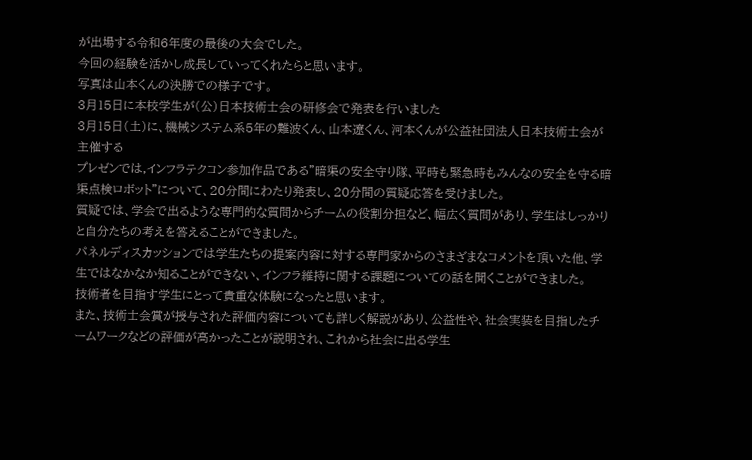が出場する令和6年度の最後の大会でした。
今回の経験を活かし成長していってくれたらと思います。
写真は山本くんの決勝での様子です。
3月15日に本校学生が(公)日本技術士会の研修会で発表を行いました
3月15日(土)に、機械システム系5年の難波くん、山本遼くん、河本くんが公益社団法人日本技術士会が主催する
プレゼンでは,インフラテクコン参加作品である”暗渠の安全守り隊、平時も緊急時もみんなの安全を守る暗渠点検ロボット”について、20分間にわたり発表し、20分間の質疑応答を受けました。
質疑では、学会で出るような専門的な質問からチームの役割分担など、幅広く質問があり、学生はしっかりと自分たちの考えを答えることができました。
パネルディスカッションでは学生たちの提案内容に対する専門家からのさまざまなコメントを頂いた他、学生ではなかなか知ることができない、インフラ維持に関する課題についての話を聞くことができました。
技術者を目指す学生にとって貴重な体験になったと思います。
また、技術士会賞が授与された評価内容についても詳しく解説があり、公益性や、社会実装を目指したチームワークなどの評価が高かったことが説明され、これから社会に出る学生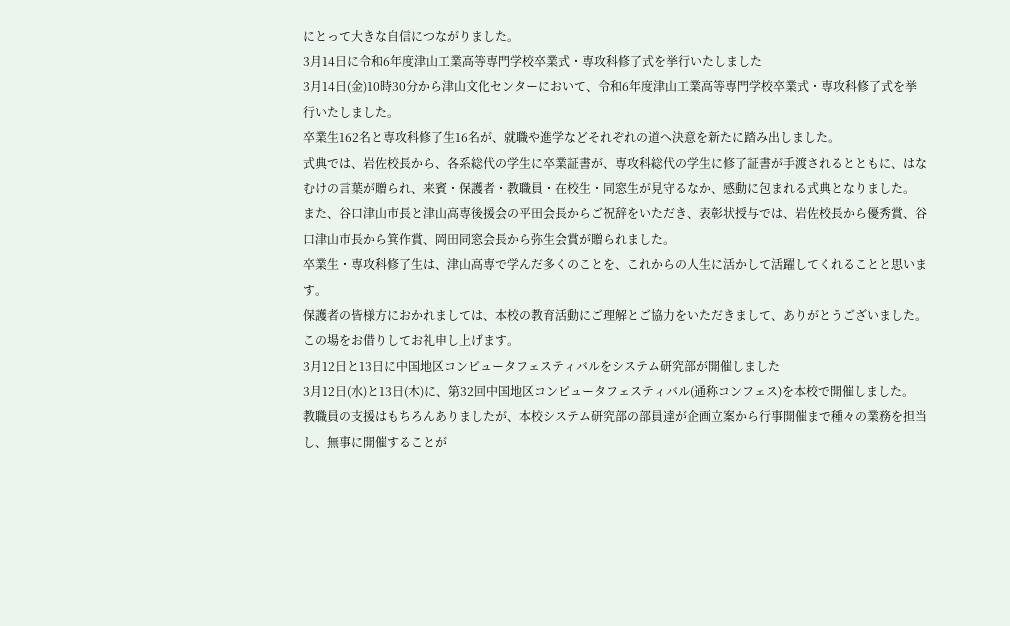にとって大きな自信につながりました。
3月14日に令和6年度津山工業高等専門学校卒業式・専攻科修了式を挙行いたしました
3月14日(金)10時30分から津山文化センターにおいて、令和6年度津山工業高等専門学校卒業式・専攻科修了式を挙行いたしました。
卒業生162名と専攻科修了生16名が、就職や進学などそれぞれの道へ決意を新たに踏み出しました。
式典では、岩佐校長から、各系総代の学生に卒業証書が、専攻科総代の学生に修了証書が手渡されるとともに、はなむけの言葉が贈られ、来賓・保護者・教職員・在校生・同窓生が見守るなか、感動に包まれる式典となりました。
また、谷口津山市長と津山高専後援会の平田会長からご祝辞をいただき、表彰状授与では、岩佐校長から優秀賞、谷口津山市長から箕作賞、岡田同窓会長から弥生会賞が贈られました。
卒業生・専攻科修了生は、津山高専で学んだ多くのことを、これからの人生に活かして活躍してくれることと思います。
保護者の皆様方におかれましては、本校の教育活動にご理解とご協力をいただきまして、ありがとうございました。
この場をお借りしてお礼申し上げます。
3月12日と13日に中国地区コンピュータフェスティバルをシステム研究部が開催しました
3月12日(水)と13日(木)に、第32回中国地区コンピュータフェスティバル(通称コンフェス)を本校で開催しました。
教職員の支援はもちろんありましたが、本校システム研究部の部員達が企画立案から行事開催まで種々の業務を担当し、無事に開催することが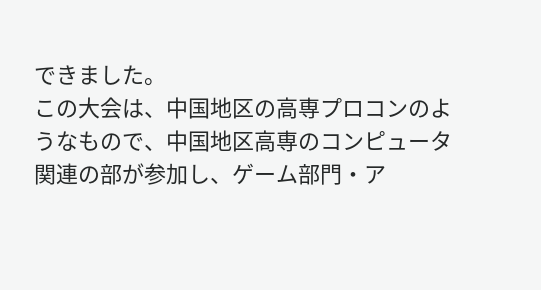できました。
この大会は、中国地区の高専プロコンのようなもので、中国地区高専のコンピュータ関連の部が参加し、ゲーム部門・ア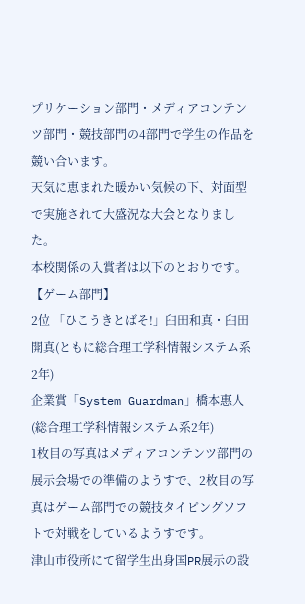プリケーション部門・メディアコンテンツ部門・競技部門の4部門で学生の作品を競い合います。
天気に恵まれた暖かい気候の下、対面型で実施されて大盛況な大会となりました。
本校関係の入賞者は以下のとおりです。
【ゲーム部門】
2位 「ひこうきとばそ!」臼田和真・臼田開真(ともに総合理工学科情報システム系2年)
企業賞「System Guardman」橋本惠人(総合理工学科情報システム系2年)
1枚目の写真はメディアコンテンツ部門の展示会場での準備のようすで、2枚目の写真はゲーム部門での競技タイピングソフトで対戦をしているようすです。
津山市役所にて留学生出身国PR展示の設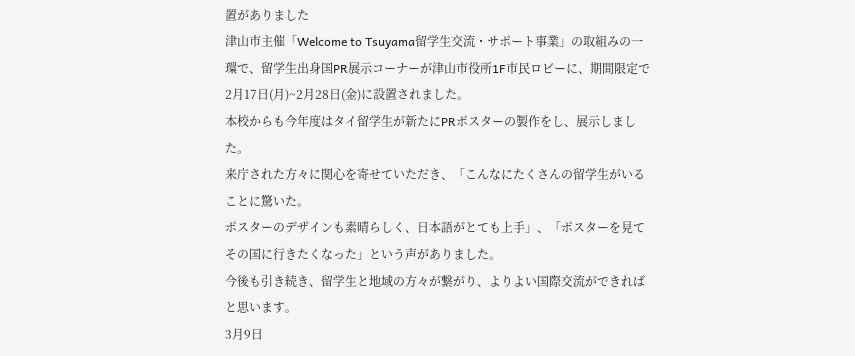置がありました
津山市主催「Welcome to Tsuyama留学生交流・サポート事業」の取組みの一環で、留学生出身国PR展示コーナーが津山市役所1F市民ロビーに、期間限定で2月17日(月)~2月28日(金)に設置されました。
本校からも今年度はタイ留学生が新たにPRポスターの製作をし、展示しました。
来庁された方々に関心を寄せていただき、「こんなにたくさんの留学生がいることに驚いた。
ポスターのデザインも素晴らしく、日本語がとても上手」、「ポスターを見てその国に行きたくなった」という声がありました。
今後も引き続き、留学生と地域の方々が繋がり、よりよい国際交流ができればと思います。
3月9日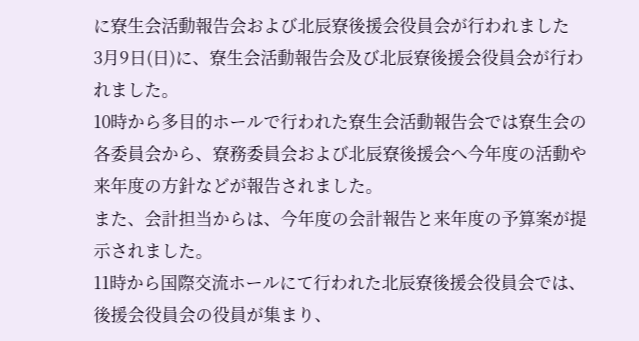に寮生会活動報告会および北辰寮後援会役員会が行われました
3月9日(日)に、寮生会活動報告会及び北辰寮後援会役員会が行われました。
10時から多目的ホールで行われた寮生会活動報告会では寮生会の各委員会から、寮務委員会および北辰寮後援会へ今年度の活動や来年度の方針などが報告されました。
また、会計担当からは、今年度の会計報告と来年度の予算案が提示されました。
11時から国際交流ホールにて行われた北辰寮後援会役員会では、後援会役員会の役員が集まり、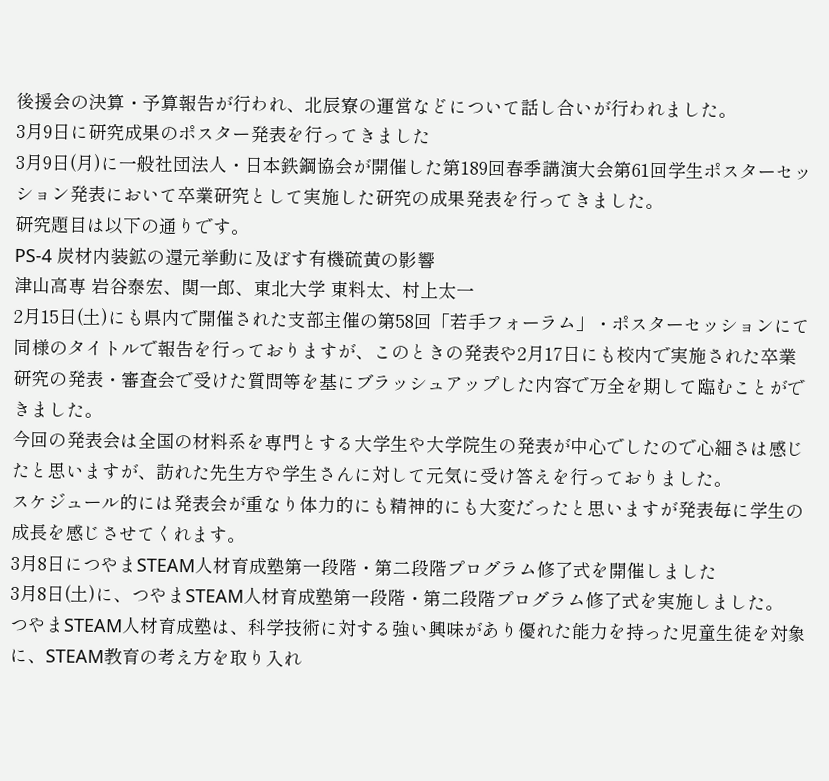後援会の決算・予算報告が行われ、北辰寮の運営などについて話し合いが行われました。
3月9日に研究成果のポスター発表を行ってきました
3月9日(月)に一般社団法人・日本鉄鋼協会が開催した第189回春季講演大会第61回学生ポスターセッション発表において卒業研究として実施した研究の成果発表を行ってきました。
研究題目は以下の通りです。
PS-4 炭材内装鉱の還元挙動に及ぼす有機硫黄の影響
津山高専 岩谷泰宏、関一郎、東北大学 東料太、村上太一
2月15日(土)にも県内で開催された支部主催の第58回「若手フォーラム」・ポスターセッションにて同様のタイトルで報告を行っておりますが、このときの発表や2月17日にも校内で実施された卒業研究の発表・審査会で受けた質問等を基にブラッシュアップした内容で万全を期して臨むことができました。
今回の発表会は全国の材料系を専門とする大学生や大学院生の発表が中心でしたので心細さは感じたと思いますが、訪れた先生方や学生さんに対して元気に受け答えを行っておりました。
スケジュール的には発表会が重なり体力的にも精神的にも大変だったと思いますが発表毎に学生の成長を感じさせてくれます。
3月8日につやまSTEAM人材育成塾第一段階・第二段階プログラム修了式を開催しました
3月8日(土)に、つやまSTEAM人材育成塾第一段階・第二段階プログラム修了式を実施しました。
つやまSTEAM人材育成塾は、科学技術に対する強い興味があり優れた能力を持った児童生徒を対象に、STEAM教育の考え方を取り入れ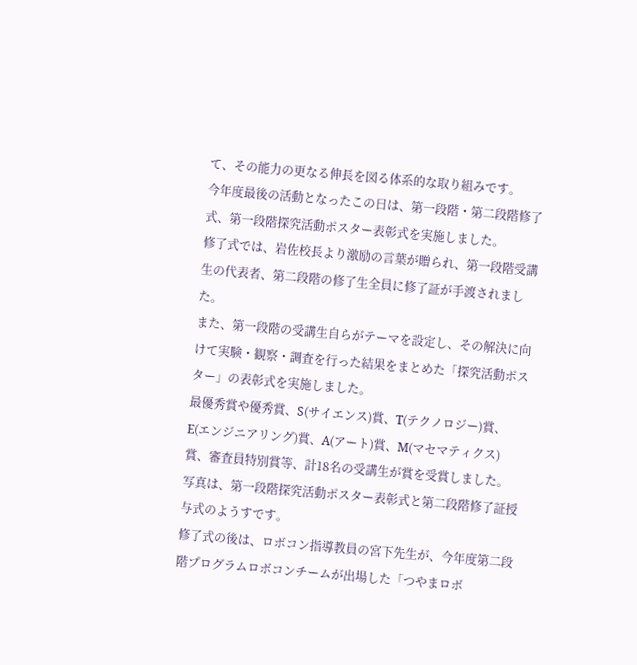て、その能力の更なる伸長を図る体系的な取り組みです。
今年度最後の活動となったこの日は、第一段階・第二段階修了式、第一段階探究活動ポスター表彰式を実施しました。
修了式では、岩佐校長より激励の言葉が贈られ、第一段階受講生の代表者、第二段階の修了生全員に修了証が手渡されました。
また、第一段階の受講生自らがテーマを設定し、その解決に向けて実験・観察・調査を行った結果をまとめた「探究活動ポスター」の表彰式を実施しました。
最優秀賞や優秀賞、S(サイエンス)賞、T(テクノロジー)賞、E(エンジニアリング)賞、A(アート)賞、M(マセマティクス)賞、審査員特別賞等、計18名の受講生が賞を受賞しました。
写真は、第一段階探究活動ポスター表彰式と第二段階修了証授与式のようすです。
修了式の後は、ロボコン指導教員の宮下先生が、今年度第二段階プログラムロボコンチームが出場した「つやまロボ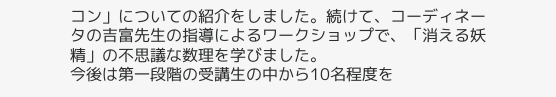コン」についての紹介をしました。続けて、コーディネータの吉富先生の指導によるワークショップで、「消える妖精」の不思議な数理を学びました。
今後は第一段階の受講生の中から10名程度を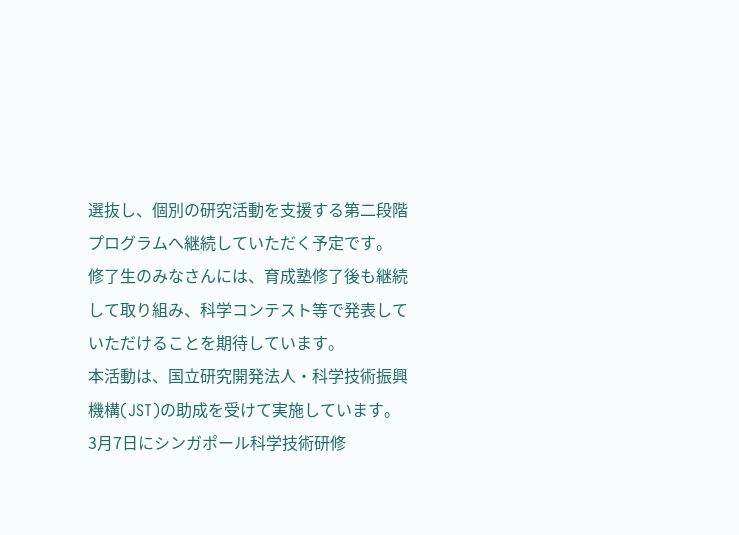選抜し、個別の研究活動を支援する第二段階プログラムへ継続していただく予定です。
修了生のみなさんには、育成塾修了後も継続して取り組み、科学コンテスト等で発表していただけることを期待しています。
本活動は、国立研究開発法人・科学技術振興機構(JST)の助成を受けて実施しています。
3月7日にシンガポール科学技術研修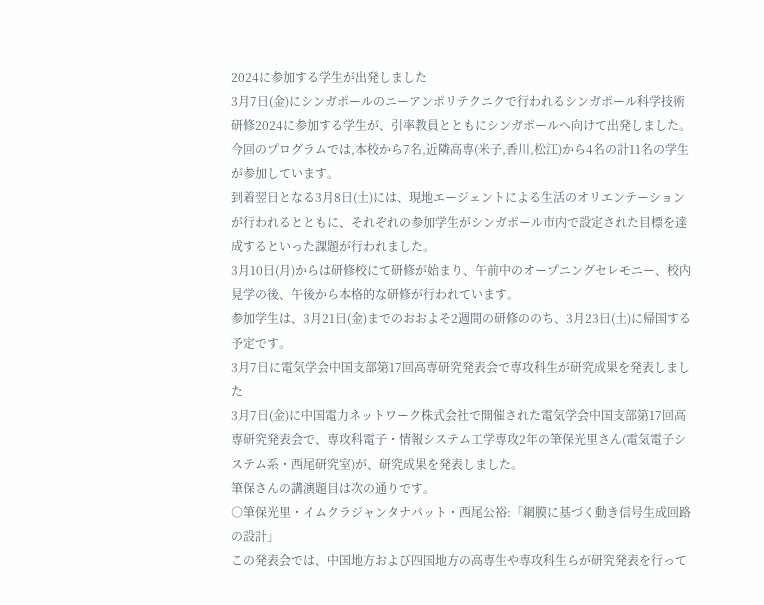2024に参加する学生が出発しました
3月7日(金)にシンガポールのニーアンポリテクニクで行われるシンガポール科学技術研修2024に参加する学生が、引率教員とともにシンガポールへ向けて出発しました。
今回のプログラムでは,本校から7名,近隣高専(米子,香川,松江)から4名の計11名の学生が参加しています。
到着翌日となる3月8日(土)には、現地エージェントによる生活のオリエンテーションが行われるとともに、それぞれの参加学生がシンガポール市内で設定された目標を達成するといった課題が行われました。
3月10日(月)からは研修校にて研修が始まり、午前中のオープニングセレモニー、校内見学の後、午後から本格的な研修が行われています。
参加学生は、3月21日(金)までのおおよそ2週間の研修ののち、3月23日(土)に帰国する予定です。
3月7日に電気学会中国支部第17回高専研究発表会で専攻科生が研究成果を発表しました
3月7日(金)に中国電力ネットワーク株式会社で開催された電気学会中国支部第17回高専研究発表会で、専攻科電子・情報システム工学専攻2年の筆保光里さん(電気電子システム系・西尾研究室)が、研究成果を発表しました。
筆保さんの講演題目は次の通りです。
○筆保光里・イムクラジャンタナパット・西尾公裕:「網膜に基づく動き信号生成回路の設計」
この発表会では、中国地方および四国地方の高専生や専攻科生らが研究発表を行って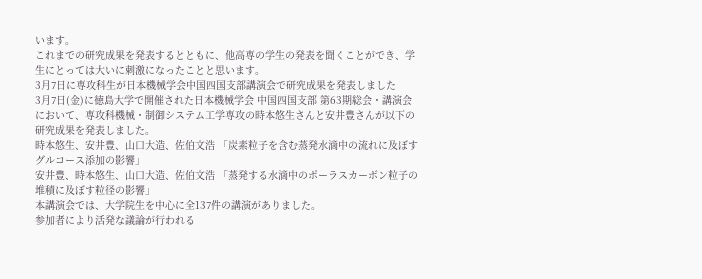います。
これまでの研究成果を発表するとともに、他高専の学生の発表を聞くことができ、学生にとっては大いに刺激になったことと思います。
3月7日に専攻科生が日本機械学会中国四国支部講演会で研究成果を発表しました
3月7日(金)に徳島大学で開催された日本機械学会 中国四国支部 第63期総会・講演会において、専攻科機械・制御システム工学専攻の時本悠生さんと安井豊さんが以下の研究成果を発表しました。
時本悠生、安井豊、山口大造、佐伯文浩 「炭素粒子を含む蒸発水滴中の流れに及ぼすグルコース添加の影響」
安井豊、時本悠生、山口大造、佐伯文浩 「蒸発する水滴中のポーラスカーボン粒子の堆積に及ぼす粒径の影響」
本講演会では、大学院生を中心に全137件の講演がありました。
参加者により活発な議論が行われる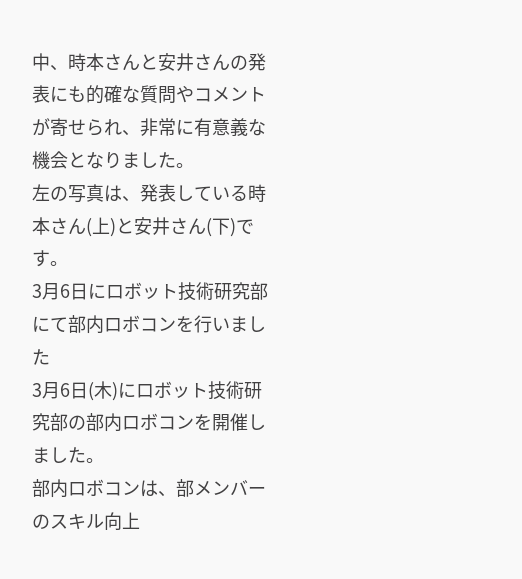中、時本さんと安井さんの発表にも的確な質問やコメントが寄せられ、非常に有意義な機会となりました。
左の写真は、発表している時本さん(上)と安井さん(下)です。
3月6日にロボット技術研究部にて部内ロボコンを行いました
3月6日(木)にロボット技術研究部の部内ロボコンを開催しました。
部内ロボコンは、部メンバーのスキル向上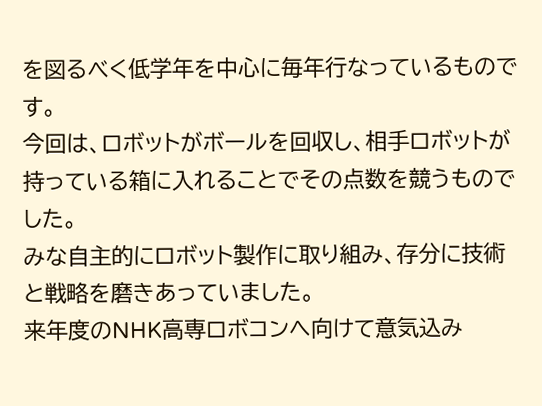を図るべく低学年を中心に毎年行なっているものです。
今回は、ロボットがボールを回収し、相手ロボットが持っている箱に入れることでその点数を競うものでした。
みな自主的にロボット製作に取り組み、存分に技術と戦略を磨きあっていました。
来年度のNHK高専ロボコンへ向けて意気込み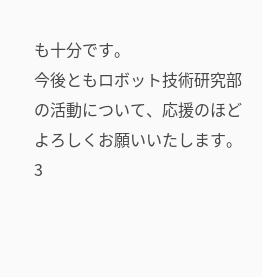も十分です。
今後ともロボット技術研究部の活動について、応援のほどよろしくお願いいたします。
3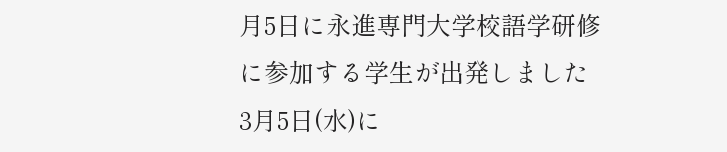月5日に永進専門大学校語学研修に参加する学生が出発しました
3月5日(水)に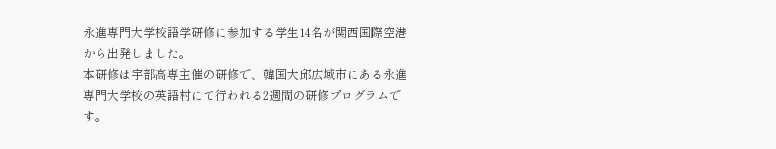永進専門大学校語学研修に参加する学生14名が関西国際空港から出発しました。
本研修は宇部高専主催の研修で、韓国大邱広域市にある永進専門大学校の英語村にて行われる2週間の研修プログラムです。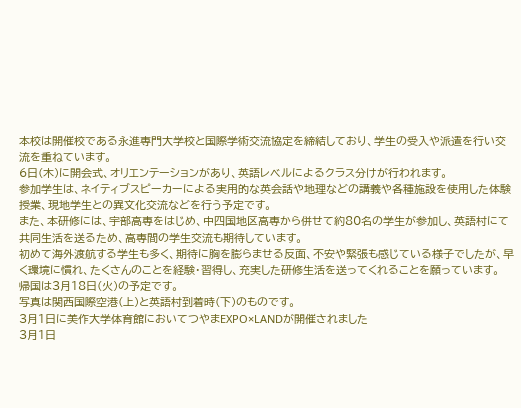本校は開催校である永進専門大学校と国際学術交流協定を締結しており、学生の受入や派遣を行い交流を重ねています。
6日(木)に開会式、オリエンテーションがあり、英語レベルによるクラス分けが行われます。
参加学生は、ネイティブスピーカーによる実用的な英会話や地理などの講義や各種施設を使用した体験授業、現地学生との異文化交流などを行う予定です。
また、本研修には、宇部高専をはじめ、中四国地区高専から併せて約80名の学生が参加し、英語村にて共同生活を送るため、高専間の学生交流も期待しています。
初めて海外渡航する学生も多く、期待に胸を膨らませる反面、不安や緊張も感じている様子でしたが、早く環境に慣れ、たくさんのことを経験・習得し、充実した研修生活を送ってくれることを願っています。
帰国は3月18日(火)の予定です。
写真は関西国際空港(上)と英語村到着時(下)のものです。
3月1日に美作大学体育館においてつやまEXPO×LANDが開催されました
3月1日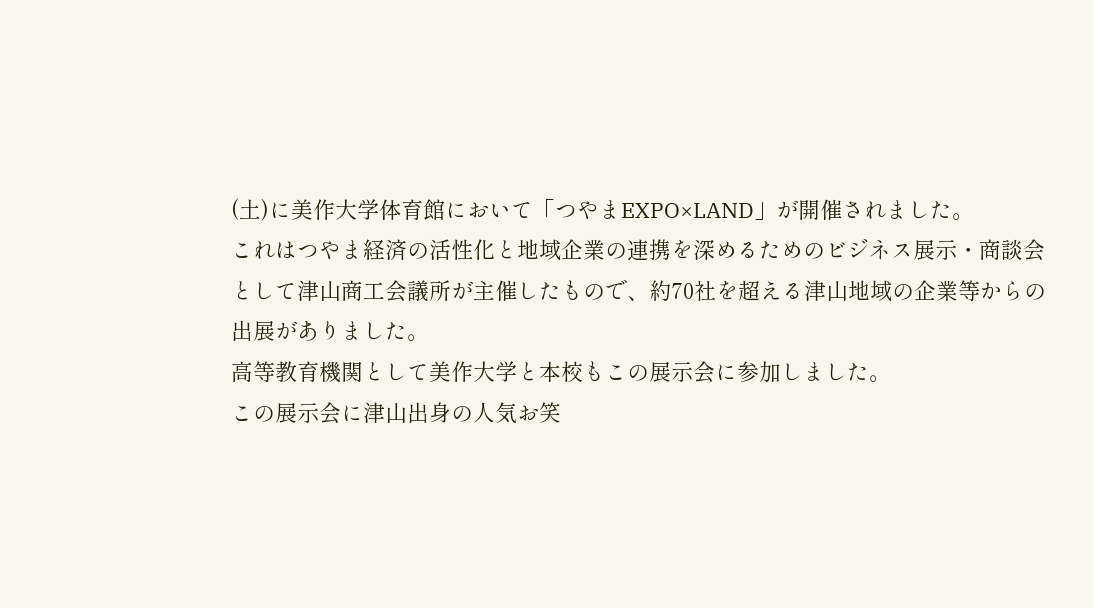(土)に美作大学体育館において「つやまEXPO×LAND」が開催されました。
これはつやま経済の活性化と地域企業の連携を深めるためのビジネス展示・商談会として津山商工会議所が主催したもので、約70社を超える津山地域の企業等からの出展がありました。
高等教育機関として美作大学と本校もこの展示会に参加しました。
この展示会に津山出身の人気お笑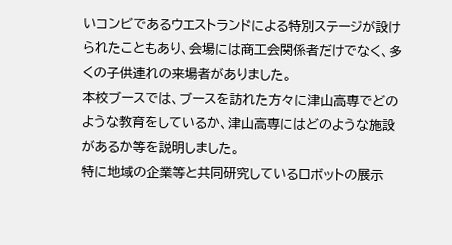いコンビであるウエストランドによる特別ステージが設けられたこともあり、会場には商工会関係者だけでなく、多くの子供連れの来場者がありました。
本校ブースでは、ブースを訪れた方々に津山高専でどのような教育をしているか、津山高専にはどのような施設があるか等を説明しました。
特に地域の企業等と共同研究しているロボットの展示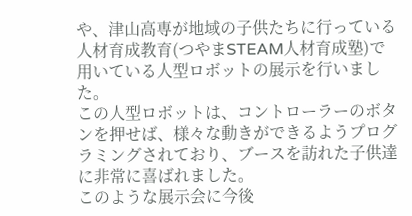や、津山高専が地域の子供たちに行っている人材育成教育(つやまSTEAM人材育成塾)で用いている人型ロボットの展示を行いました。
この人型ロボットは、コントローラーのボタンを押せば、様々な動きができるようプログラミングされており、ブースを訪れた子供達に非常に喜ばれました。
このような展示会に今後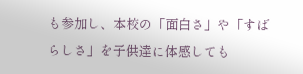も参加し、本校の「面白さ」や「すばらしさ」を子供達に体感しても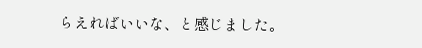らえればいいな、と感じました。